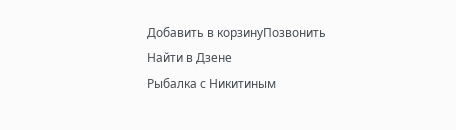Добавить в корзинуПозвонить
Найти в Дзене
Рыбалка с Никитиным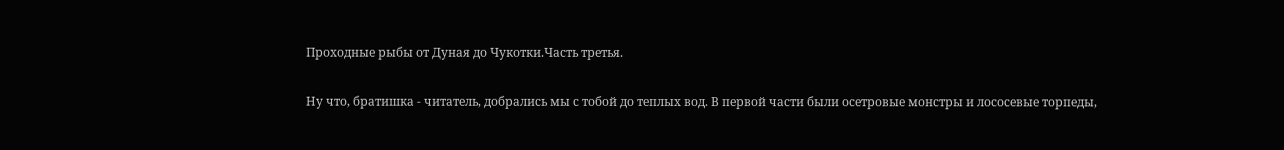Проходные рыбы от Дуная до Чукотки.Часть третья.

Ну что, братишка - читатель, добрались мы с тобой до теплых вод. В первой части были осетровые монстры и лососевые торпеды,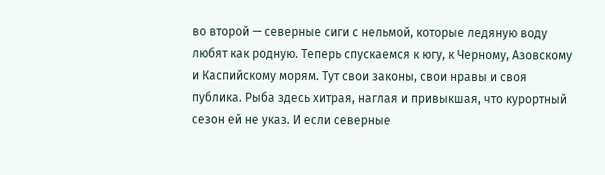во второй — северные сиги с нельмой, которые ледяную воду любят как родную. Теперь спускаемся к югу, к Черному, Азовскому и Каспийскому морям. Тут свои законы, свои нравы и своя публика. Рыба здесь хитрая, наглая и привыкшая, что курортный сезон ей не указ. И если северные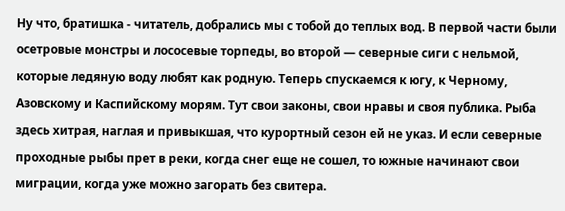Ну что, братишка - читатель, добрались мы с тобой до теплых вод. В первой части были осетровые монстры и лососевые торпеды, во второй — северные сиги с нельмой, которые ледяную воду любят как родную. Теперь спускаемся к югу, к Черному, Азовскому и Каспийскому морям. Тут свои законы, свои нравы и своя публика. Рыба здесь хитрая, наглая и привыкшая, что курортный сезон ей не указ. И если северные проходные рыбы прет в реки, когда снег еще не сошел, то южные начинают свои миграции, когда уже можно загорать без свитера.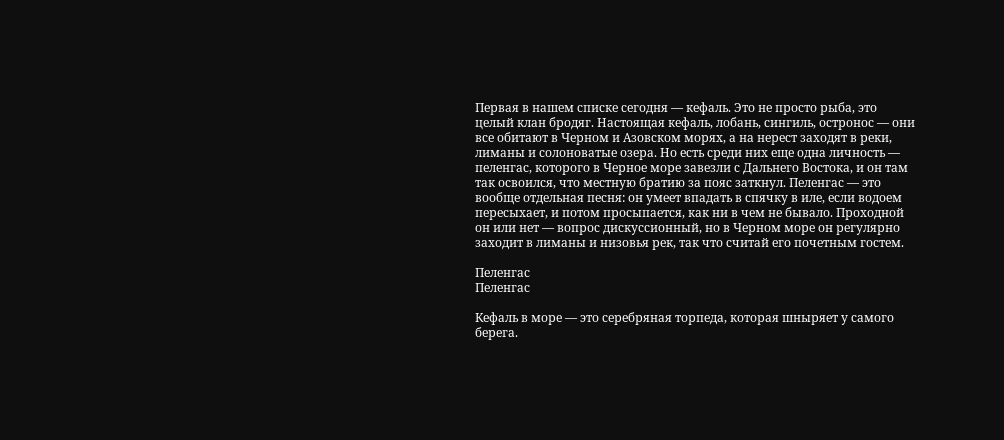Первая в нашем списке сегодня — кефаль. Это не просто рыба, это целый клан бродяг. Настоящая кефаль, лобань, сингиль, остронос — они все обитают в Черном и Азовском морях, а на нерест заходят в реки, лиманы и солоноватые озера. Но есть среди них еще одна личность — пеленгас, которого в Черное море завезли с Дальнего Востока, и он там так освоился, что местную братию за пояс заткнул. Пеленгас — это вообще отдельная песня: он умеет впадать в спячку в иле, если водоем пересыхает, и потом просыпается, как ни в чем не бывало. Проходной он или нет — вопрос дискуссионный, но в Черном море он регулярно заходит в лиманы и низовья рек, так что считай его почетным гостем.

Пеленгас
Пеленгас

Кефаль в море — это серебряная торпеда, которая шныряет у самого берега.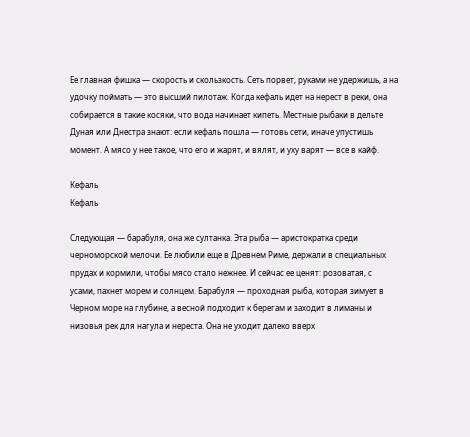Ее главная фишка — скорость и скользкость. Сеть порвет, руками не удержишь, а на удочку поймать — это высший пилотаж. Когда кефаль идет на нерест в реки, она собирается в такие косяки, что вода начинает кипеть. Местные рыбаки в дельте Дуная или Днестра знают: если кефаль пошла — готовь сети, иначе упустишь момент. А мясо у нее такое, что его и жарят, и вялят, и уху варят — все в кайф.

Кефаль
Кефаль

Следующая — барабуля, она же султанка. Эта рыба — аристократка среди черноморской мелочи. Ее любили еще в Древнем Риме, держали в специальных прудах и кормили, чтобы мясо стало нежнее. И сейчас ее ценят: розоватая, с усами, пахнет морем и солнцем. Барабуля — проходная рыба, которая зимует в Черном море на глубине, а весной подходит к берегам и заходит в лиманы и низовья рек для нагула и нереста. Она не уходит далеко вверх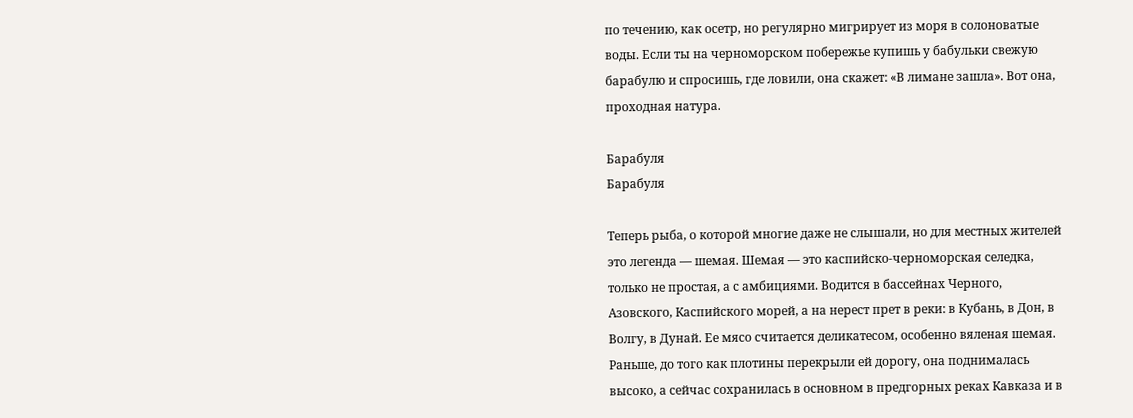по течению, как осетр, но регулярно мигрирует из моря в солоноватые воды. Если ты на черноморском побережье купишь у бабульки свежую барабулю и спросишь, где ловили, она скажет: «В лимане зашла». Вот она, проходная натура.

Барабуля
Барабуля

Теперь рыба, о которой многие даже не слышали, но для местных жителей это легенда — шемая. Шемая — это каспийско-черноморская селедка, только не простая, а с амбициями. Водится в бассейнах Черного, Азовского, Каспийского морей, а на нерест прет в реки: в Кубань, в Дон, в Волгу, в Дунай. Ее мясо считается деликатесом, особенно вяленая шемая. Раньше, до того как плотины перекрыли ей дорогу, она поднималась высоко, а сейчас сохранилась в основном в предгорных реках Кавказа и в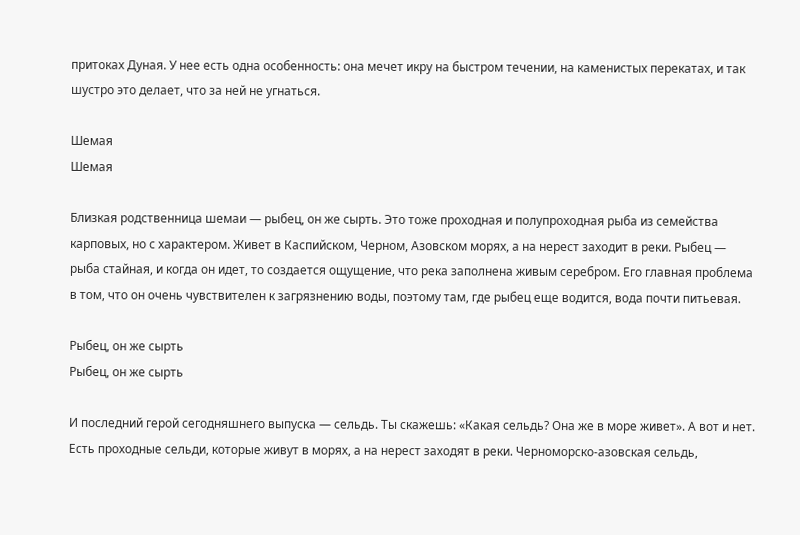притоках Дуная. У нее есть одна особенность: она мечет икру на быстром течении, на каменистых перекатах, и так шустро это делает, что за ней не угнаться.

Шемая
Шемая

Близкая родственница шемаи — рыбец, он же сырть. Это тоже проходная и полупроходная рыба из семейства карповых, но с характером. Живет в Каспийском, Черном, Азовском морях, а на нерест заходит в реки. Рыбец — рыба стайная, и когда он идет, то создается ощущение, что река заполнена живым серебром. Его главная проблема в том, что он очень чувствителен к загрязнению воды, поэтому там, где рыбец еще водится, вода почти питьевая.

Рыбец, он же сырть
Рыбец, он же сырть

И последний герой сегодняшнего выпуска — сельдь. Ты скажешь: «Какая сельдь? Она же в море живет». А вот и нет. Есть проходные сельди, которые живут в морях, а на нерест заходят в реки. Черноморско-азовская сельдь,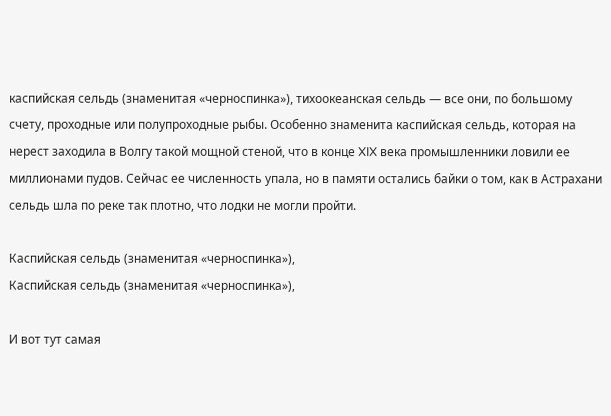каспийская сельдь (знаменитая «черноспинка»), тихоокеанская сельдь — все они, по большому счету, проходные или полупроходные рыбы. Особенно знаменита каспийская сельдь, которая на нерест заходила в Волгу такой мощной стеной, что в конце XIX века промышленники ловили ее миллионами пудов. Сейчас ее численность упала, но в памяти остались байки о том, как в Астрахани сельдь шла по реке так плотно, что лодки не могли пройти.

Каспийская сельдь (знаменитая «черноспинка»),
Каспийская сельдь (знаменитая «черноспинка»),

И вот тут самая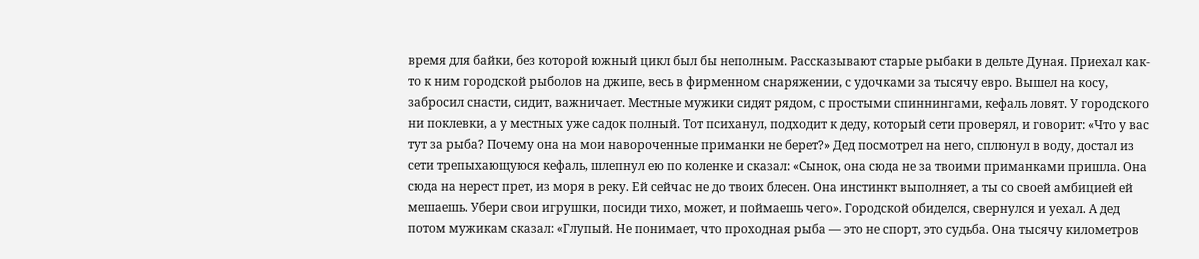время для байки, без которой южный цикл был бы неполным. Рассказывают старые рыбаки в дельте Дуная. Приехал как-то к ним городской рыболов на джипе, весь в фирменном снаряжении, с удочками за тысячу евро. Вышел на косу, забросил снасти, сидит, важничает. Местные мужики сидят рядом, с простыми спиннингами, кефаль ловят. У городского ни поклевки, а у местных уже садок полный. Тот психанул, подходит к деду, который сети проверял, и говорит: «Что у вас тут за рыба? Почему она на мои навороченные приманки не берет?» Дед посмотрел на него, сплюнул в воду, достал из сети трепыхающуюся кефаль, шлепнул ею по коленке и сказал: «Сынок, она сюда не за твоими приманками пришла. Она сюда на нерест прет, из моря в реку. Ей сейчас не до твоих блесен. Она инстинкт выполняет, а ты со своей амбицией ей мешаешь. Убери свои игрушки, посиди тихо, может, и поймаешь чего». Городской обиделся, свернулся и уехал. А дед потом мужикам сказал: «Глупый. Не понимает, что проходная рыба — это не спорт, это судьба. Она тысячу километров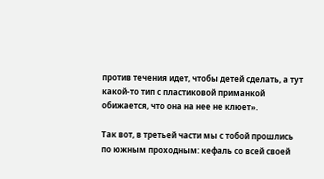против течения идет, чтобы детей сделать, а тут какой-то тип с пластиковой приманкой обижается, что она на нее не клюет».

Так вот, в третьей части мы с тобой прошлись по южным проходным: кефаль со всей своей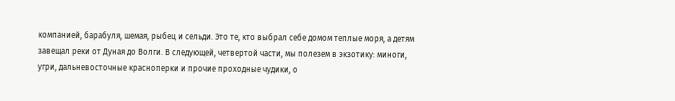компанией, барабуля, шемая, рыбец и сельди. Это те, кто выбрал себе домом теплые моря, а детям завещал реки от Дуная до Волги. В следующей, четвертой части, мы полезем в экзотику: миноги, угри, дальневосточные красноперки и прочие проходные чудики, о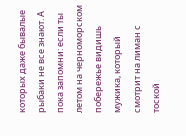которых даже бывалые рыбаки не все знают. А пока запомни: если ты летом на черноморском побережье видишь мужика, который смотрит на лиман с тоской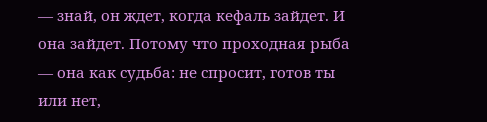— знай, он ждет, когда кефаль зайдет. И она зайдет. Потому что проходная рыба — она как судьба: не спросит, готов ты или нет,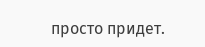просто придет.